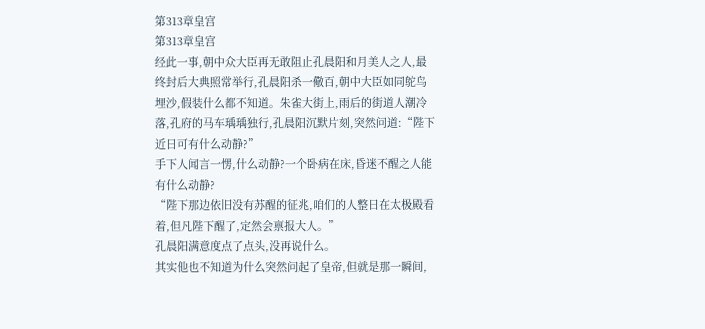第313章皇宫
第313章皇宫
经此一事,朝中众大臣再无敢阻止孔晨阳和月美人之人,最终封后大典照常举行,孔晨阳杀一儆百,朝中大臣如同鸵鸟埋沙,假装什么都不知道。朱雀大街上,雨后的街道人潮冷落,孔府的马车瑀瑀独行,孔晨阳沉默片刻,突然问道:“陛下近日可有什么动静?”
手下人闻言一愣,什么动静?一个卧病在床,昏迷不醒之人能有什么动静?
“陛下那边依旧没有苏醒的征兆,咱们的人整日在太极殿看着,但凡陛下醒了,定然会禀报大人。”
孔晨阳满意度点了点头,没再说什么。
其实他也不知道为什么突然问起了皇帝,但就是那一瞬间,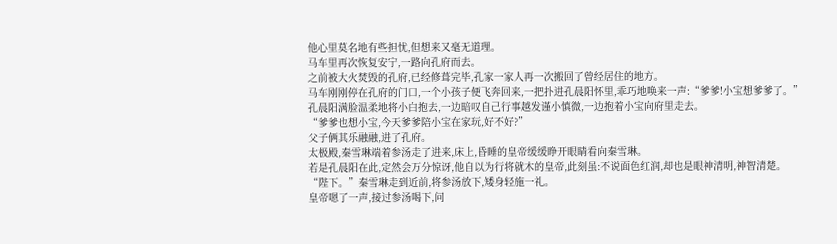他心里莫名地有些担忧,但想来又毫无道理。
马车里再次恢复安宁,一路向孔府而去。
之前被大火焚毁的孔府,已经修葺完毕,孔家一家人再一次搬回了曾经居住的地方。
马车刚刚停在孔府的门口,一个小孩子便飞奔回来,一把扑进孔晨阳怀里,乖巧地唤来一声:“爹爹!小宝想爹爹了。”
孔晨阳满脸温柔地将小白抱去,一边暗叹自己行事越发谨小慎微,一边抱着小宝向府里走去。
“爹爹也想小宝,今天爹爹陪小宝在家玩,好不好?”
父子俩其乐融融,进了孔府。
太极殿,秦雪琳端着参汤走了进来,床上,昏睡的皇帝缓缓睁开眼睛看向秦雪琳。
若是孔晨阳在此,定然会万分惊讶,他自以为行将就木的皇帝,此刻虽:不说面色红润,却也是眼神清明,神智清楚。
“陛下。”秦雪琳走到近前,将参汤放下,矮身轻施一礼。
皇帝嗯了一声,接过参汤喝下,问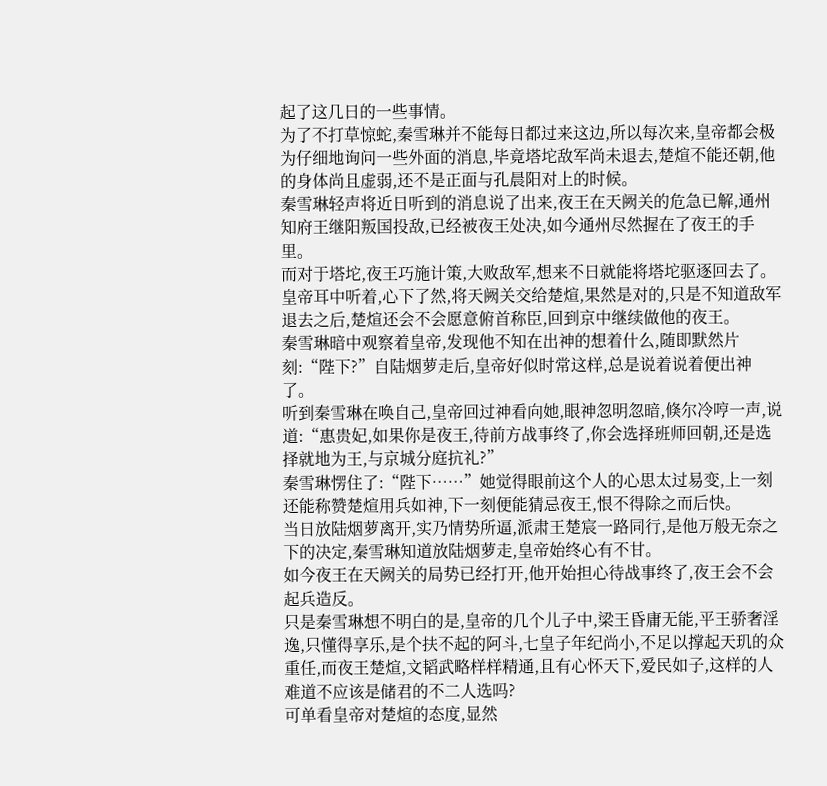起了这几日的一些事情。
为了不打草惊蛇,秦雪琳并不能每日都过来这边,所以每次来,皇帝都会极为仔细地询问一些外面的消息,毕竟塔坨敌军尚未退去,楚煊不能还朝,他的身体尚且虚弱,还不是正面与孔晨阳对上的时候。
秦雪琳轻声将近日听到的消息说了出来,夜王在天阙关的危急已解,通州知府王继阳叛国投敌,已经被夜王处决,如今通州尽然握在了夜王的手里。
而对于塔坨,夜王巧施计策,大败敌军,想来不日就能将塔坨驱逐回去了。
皇帝耳中听着,心下了然,将天阙关交给楚煊,果然是对的,只是不知道敌军退去之后,楚煊还会不会愿意俯首称臣,回到京中继续做他的夜王。
秦雪琳暗中观察着皇帝,发现他不知在出神的想着什么,随即默然片刻:“陛下?”自陆烟萝走后,皇帝好似时常这样,总是说着说着便出神了。
听到秦雪琳在唤自己,皇帝回过神看向她,眼神忽明忽暗,倏尔冷哼一声,说道:“惠贵妃,如果你是夜王,待前方战事终了,你会选择班师回朝,还是选择就地为王,与京城分庭抗礼?”
秦雪琳愣住了:“陛下……”她觉得眼前这个人的心思太过易变,上一刻还能称赞楚煊用兵如神,下一刻便能猜忌夜王,恨不得除之而后快。
当日放陆烟萝离开,实乃情势所逼,派肃王楚宸一路同行,是他万般无奈之下的决定,秦雪琳知道放陆烟萝走,皇帝始终心有不甘。
如今夜王在天阙关的局势已经打开,他开始担心待战事终了,夜王会不会起兵造反。
只是秦雪琳想不明白的是,皇帝的几个儿子中,梁王昏庸无能,平王骄奢淫逸,只懂得享乐,是个扶不起的阿斗,七皇子年纪尚小,不足以撑起天玑的众重任,而夜王楚煊,文韬武略样样精通,且有心怀天下,爱民如子,这样的人难道不应该是储君的不二人选吗?
可单看皇帝对楚煊的态度,显然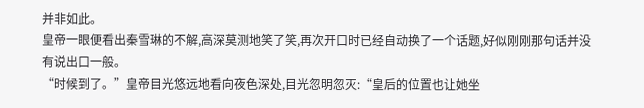并非如此。
皇帝一眼便看出秦雪琳的不解,高深莫测地笑了笑,再次开口时已经自动换了一个话题,好似刚刚那句话并没有说出口一般。
“时候到了。”皇帝目光悠远地看向夜色深处,目光忽明忽灭:“皇后的位置也让她坐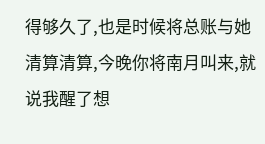得够久了,也是时候将总账与她清算清算,今晚你将南月叫来,就说我醒了想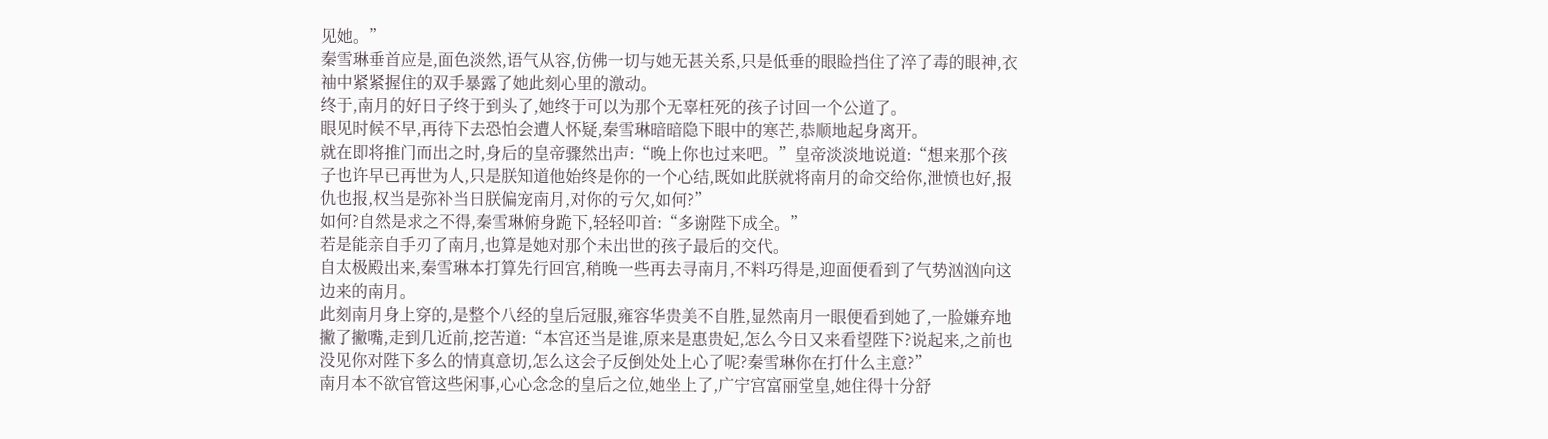见她。”
秦雪琳垂首应是,面色淡然,语气从容,仿佛一切与她无甚关系,只是低垂的眼睑挡住了淬了毒的眼神,衣袖中紧紧握住的双手暴露了她此刻心里的激动。
终于,南月的好日子终于到头了,她终于可以为那个无辜枉死的孩子讨回一个公道了。
眼见时候不早,再待下去恐怕会遭人怀疑,秦雪琳暗暗隐下眼中的寒芒,恭顺地起身离开。
就在即将推门而出之时,身后的皇帝骤然出声:“晚上你也过来吧。”皇帝淡淡地说道:“想来那个孩子也许早已再世为人,只是朕知道他始终是你的一个心结,既如此朕就将南月的命交给你,泄愤也好,报仇也报,权当是弥补当日朕偏宠南月,对你的亏欠,如何?”
如何?自然是求之不得,秦雪琳俯身跪下,轻轻叩首:“多谢陛下成全。”
若是能亲自手刃了南月,也算是她对那个未出世的孩子最后的交代。
自太极殿出来,秦雪琳本打算先行回宫,稍晚一些再去寻南月,不料巧得是,迎面便看到了气势汹汹向这边来的南月。
此刻南月身上穿的,是整个八经的皇后冠服,雍容华贵美不自胜,显然南月一眼便看到她了,一脸嫌弃地撇了撇嘴,走到几近前,挖苦道:“本宫还当是谁,原来是惠贵妃,怎么今日又来看望陛下?说起来,之前也没见你对陛下多么的情真意切,怎么这会子反倒处处上心了呢?秦雪琳你在打什么主意?”
南月本不欲官管这些闲事,心心念念的皇后之位,她坐上了,广宁宫富丽堂皇,她住得十分舒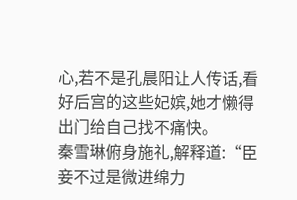心,若不是孔晨阳让人传话,看好后宫的这些妃嫔,她才懒得出门给自己找不痛快。
秦雪琳俯身施礼,解释道:“臣妾不过是微进绵力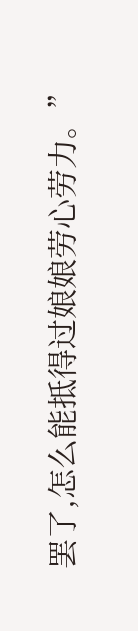罢了,怎么能抵得过娘娘劳心劳力。”